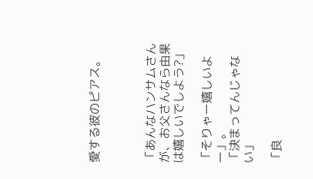愛する彼のピアス。



「あんなハンサムさんが、お父さんなら由果は嬉しいでしよう?」

「そりゃー嬉しいよー」。
「決まってんじゃない」

「良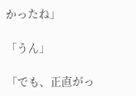かったね」

「うん」

「でも、正直がっ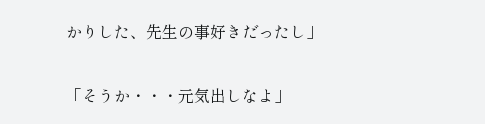かりした、先生の事好きだったし」

「そうか・・・元気出しなよ」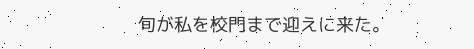旬が私を校門まで迎えに来た。